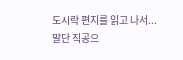도시락 편지를 읽고 나서...
말단 직공으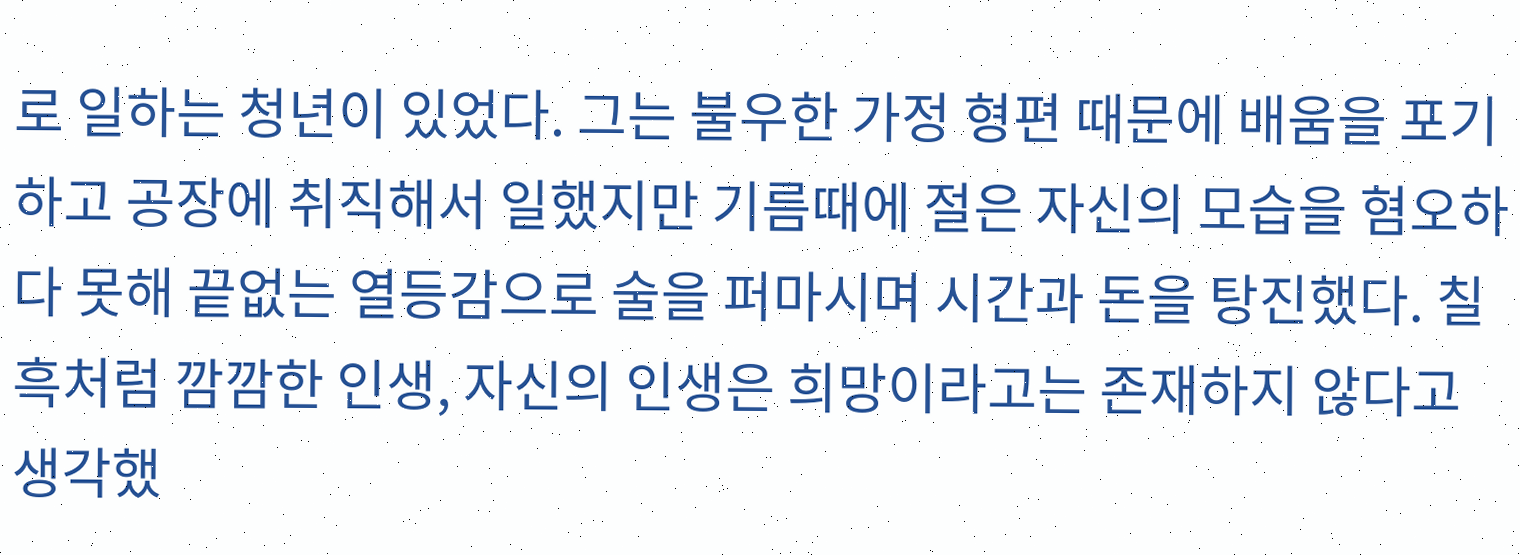로 일하는 청년이 있었다. 그는 불우한 가정 형편 때문에 배움을 포기하고 공장에 취직해서 일했지만 기름때에 절은 자신의 모습을 혐오하다 못해 끝없는 열등감으로 술을 퍼마시며 시간과 돈을 탕진했다. 칠흑처럼 깜깜한 인생, 자신의 인생은 희망이라고는 존재하지 않다고 생각했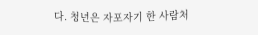다. 청년은 자포자기 한 사람처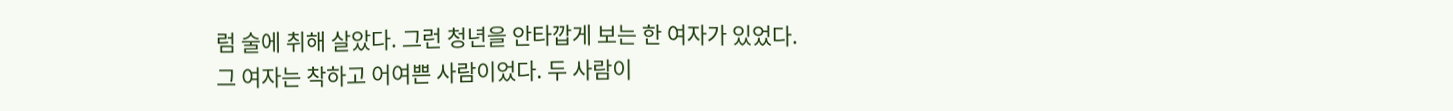럼 술에 취해 살았다. 그런 청년을 안타깝게 보는 한 여자가 있었다.
그 여자는 착하고 어여쁜 사람이었다. 두 사람이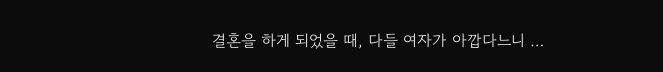결혼을 하게 되었을 때, 다들 여자가 아깝다느니 …